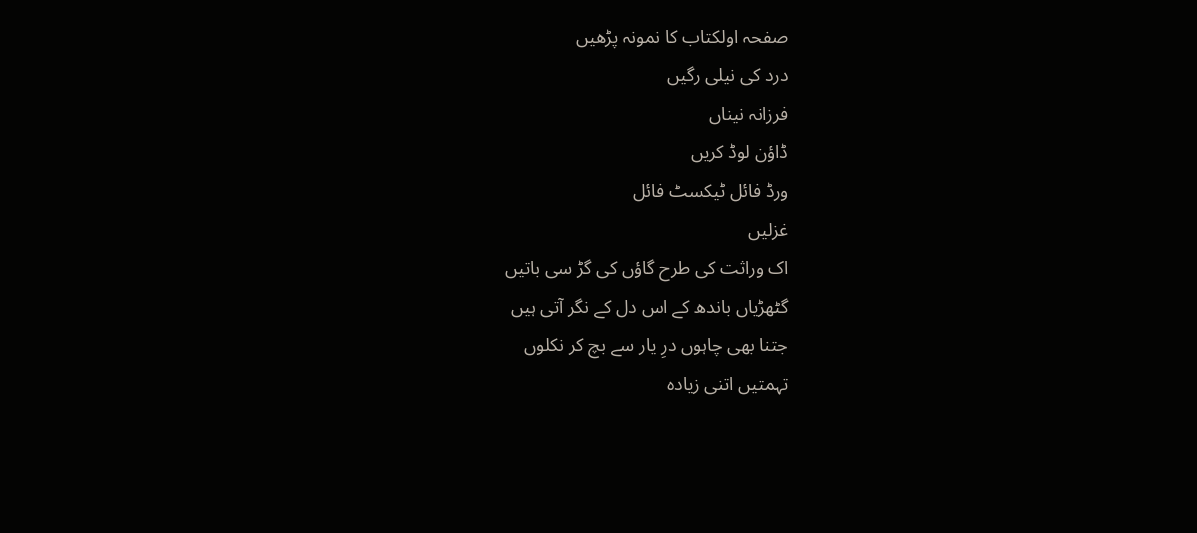صفحہ اولکتاب کا نمونہ پڑھیں
درد کی نیلی رگیں
فرزانہ نیناں
ڈاؤن لوڈ کریں
ورڈ فائل ٹیکسٹ فائل
غزلیں
اک وراثت کی طرح گاؤں کی گڑ سی باتیں
گٹھڑیاں باندھ کے اس دل کے نگر آتی ہیں
جتنا بھی چاہوں درِ یار سے بچ کر نکلوں
تہمتیں اتنی زیادہ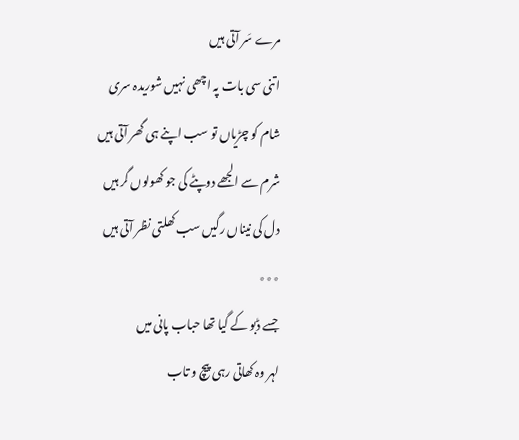مرے سَر آتی ہیں
اتنی سی بات پہ اچھی نہیں شوریدہ سری
شام کو چڑیاں تو سب اپنے ہی گھر آتی ہیں
شرم سے الجھے دوپٹے کی جو کھولوں گر ہیں
دل کی نیناں رگیں سب کھلتی نظر آتی ہیں
٭٭٭
جسے ڈبو کے گیا تھا حباب پانی میں
لہر وہ کھاتی رہی پیچ و تاب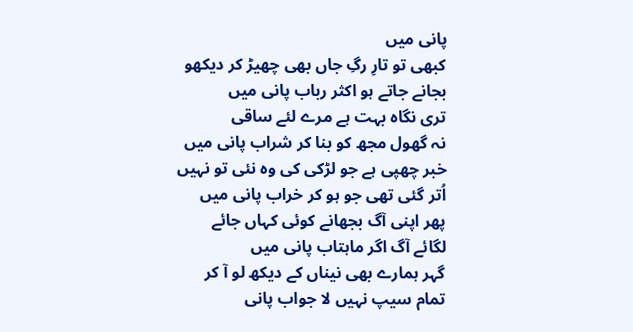پانی میں
کبھی تو تارِ رگِ جاں بھی چھیڑ کر دیکھو
بجانے جاتے ہو اکثر رباب پانی میں
تری نگاہ بہت ہے مرے لئے ساقی
نہ گھول مجھ کو بنا کر شراب پانی میں
خبر چھپی ہے جو لڑکی کی وہ نئی تو نہیں
اُتر گئی تھی جو ہو کر خراب پانی میں
پھر اپنی آگ بجھانے کوئی کہاں جائے
لگائے آگ اگر ماہتاب پانی میں
گہر ہمارے بھی نیناں کے دیکھ لو آ کر
تمام سیپ نہیں لا جواب پانی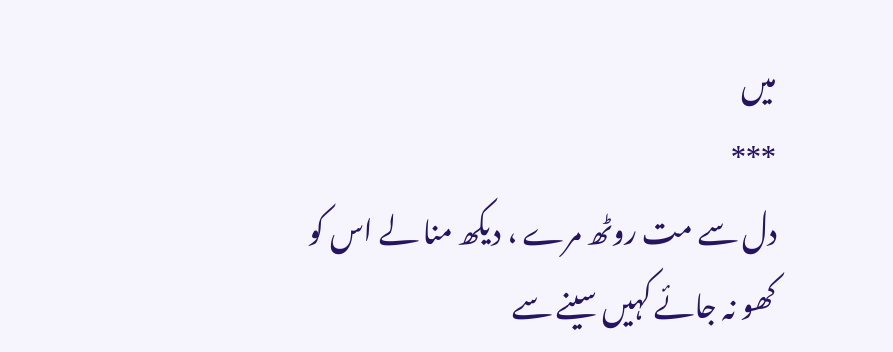میں
***
دل سے مت روٹھ مرے ، دیکھ منا لے اس کو
کھو نہ جائے کہیں سینے سے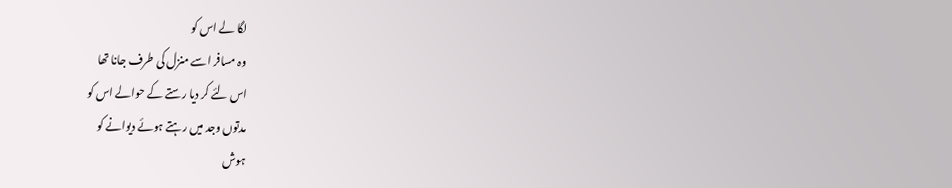لگا لے اس کو
وہ مسافر اسے منزل کی طرف جانا تھا
اس لئے کر دیا رستے کے حوالے اس کو
مدتوں وجد میں رہتے ہوئے دیوانے کو
ہوش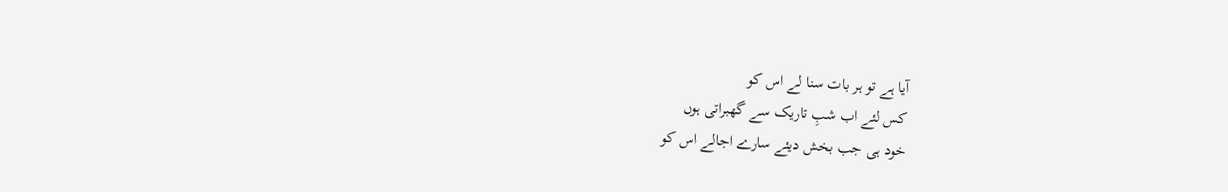آیا ہے تو ہر بات سنا لے اس کو
کس لئے اب شبِ تاریک سے گھبراتی ہوں
خود ہی جب بخش دیئے سارے اجالے اس کو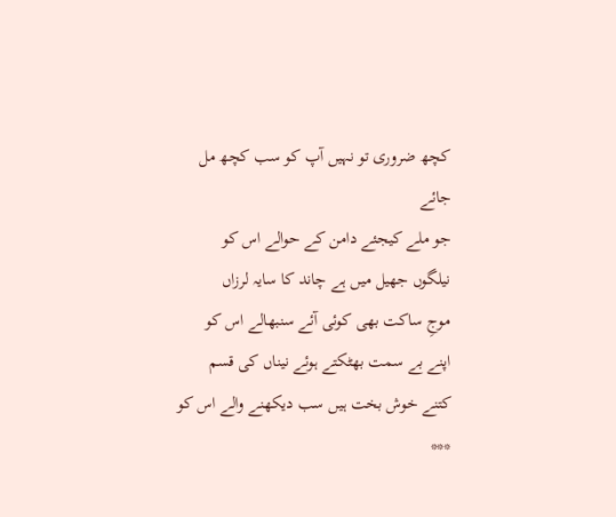کچھ ضروری تو نہیں آپ کو سب کچھ مل جائے
جو ملے کیجئے دامن کے حوالے اس کو
نیلگوں جھیل میں ہے چاند کا سایہ لرزاں
موجِ ساکت بھی کوئی آئے سنبھالے اس کو
اپنے بے سمت بھٹکتے ہوئے نیناں کی قسم
کتنے خوش بخت ہیں سب دیکھنے والے اس کو
***